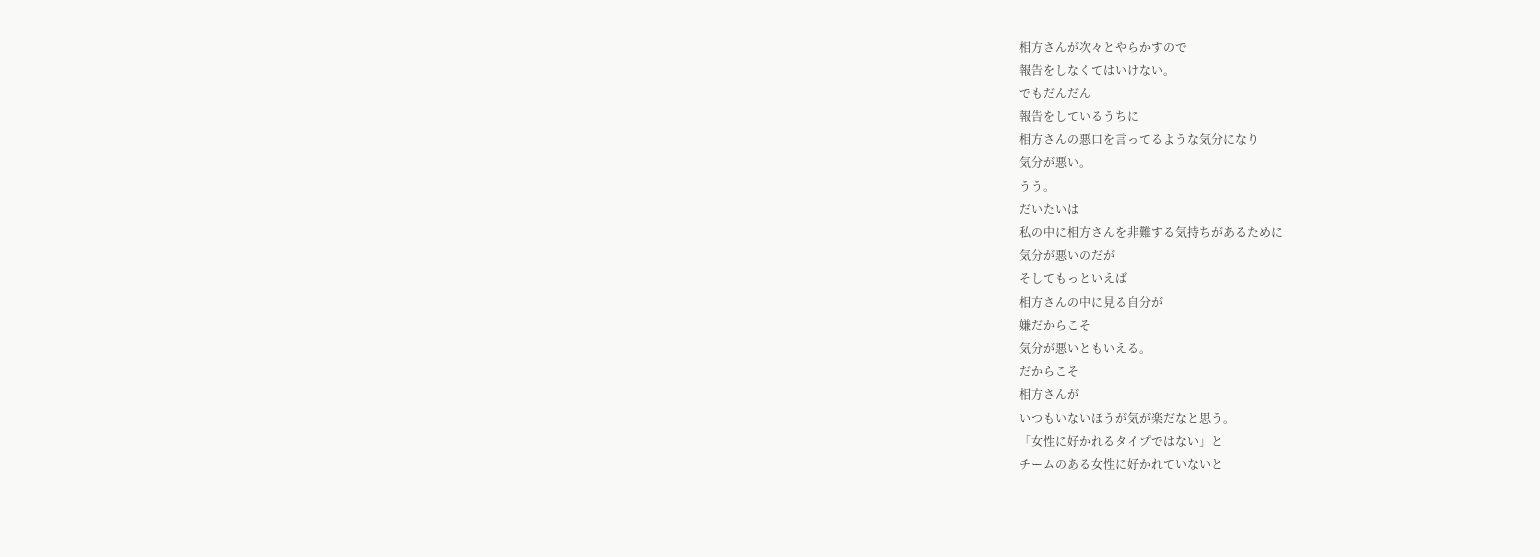相方さんが次々とやらかすので
報告をしなくてはいけない。
でもだんだん
報告をしているうちに
相方さんの悪口を言ってるような気分になり
気分が悪い。
うう。
だいたいは
私の中に相方さんを非難する気持ちがあるために
気分が悪いのだが
そしてもっといえば
相方さんの中に見る自分が
嫌だからこそ
気分が悪いともいえる。
だからこそ
相方さんが
いつもいないほうが気が楽だなと思う。
「女性に好かれるタイプではない」と
チームのある女性に好かれていないと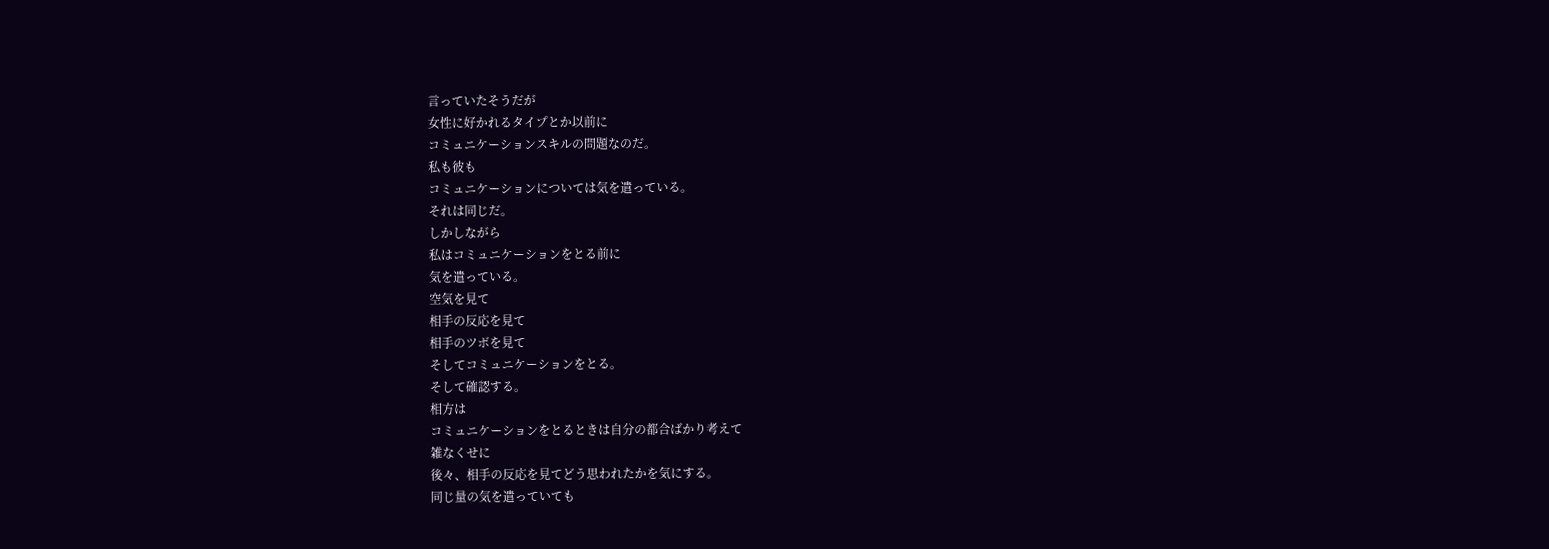言っていたそうだが
女性に好かれるタイプとか以前に
コミュニケーションスキルの問題なのだ。
私も彼も
コミュニケーションについては気を遣っている。
それは同じだ。
しかしながら
私はコミュニケーションをとる前に
気を遣っている。
空気を見て
相手の反応を見て
相手のツボを見て
そしてコミュニケーションをとる。
そして確認する。
相方は
コミュニケーションをとるときは自分の都合ばかり考えて
雑なくせに
後々、相手の反応を見てどう思われたかを気にする。
同じ量の気を遣っていても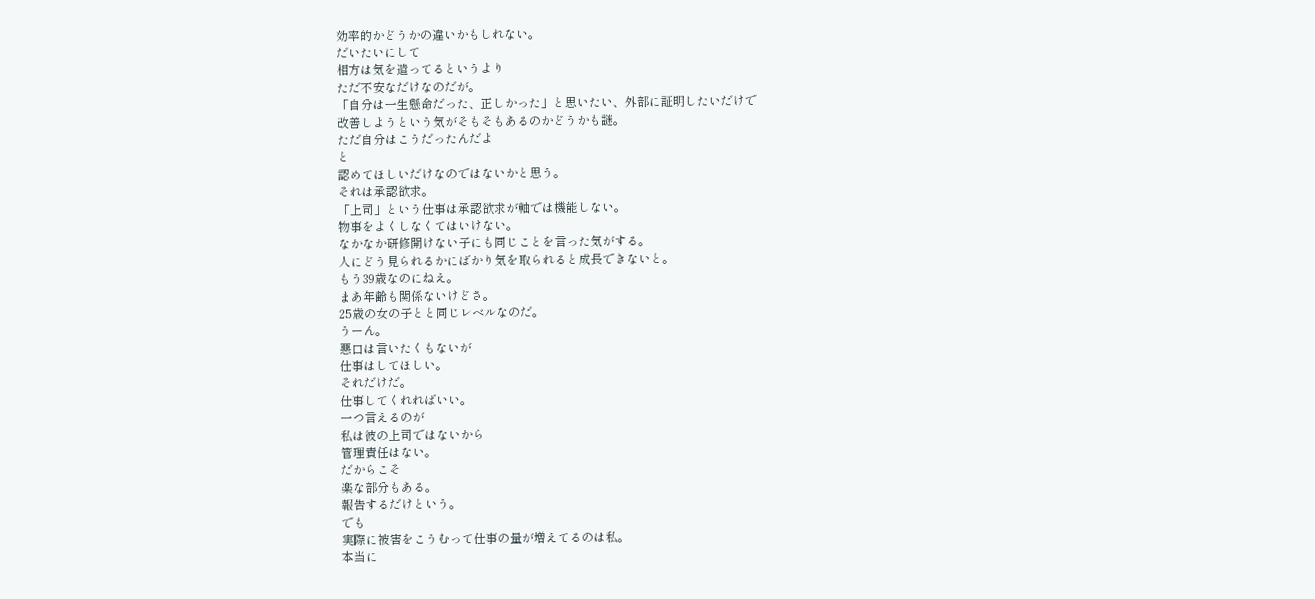効率的かどうかの違いかもしれない。
だいたいにして
相方は気を遣ってるというより
ただ不安なだけなのだが。
「自分は一生懸命だった、正しかった」と思いたい、外部に証明したいだけで
改善しようという気がそもそもあるのかどうかも謎。
ただ自分はこうだったんだよ
と
認めてほしいだけなのではないかと思う。
それは承認欲求。
「上司」という仕事は承認欲求が軸では機能しない。
物事をよくしなくてはいけない。
なかなか研修開けない子にも同じことを言った気がする。
人にどう見られるかにばかり気を取られると成長できないと。
もう39歳なのにねえ。
まあ年齢も関係ないけどさ。
25歳の女の子とと同じレベルなのだ。
うーん。
悪口は言いたくもないが
仕事はしてほしい。
それだけだ。
仕事してくれればいい。
一つ言えるのが
私は彼の上司ではないから
管理責任はない。
だからこそ
楽な部分もある。
報告するだけという。
でも
実際に被害をこうむって仕事の量が増えてるのは私。
本当に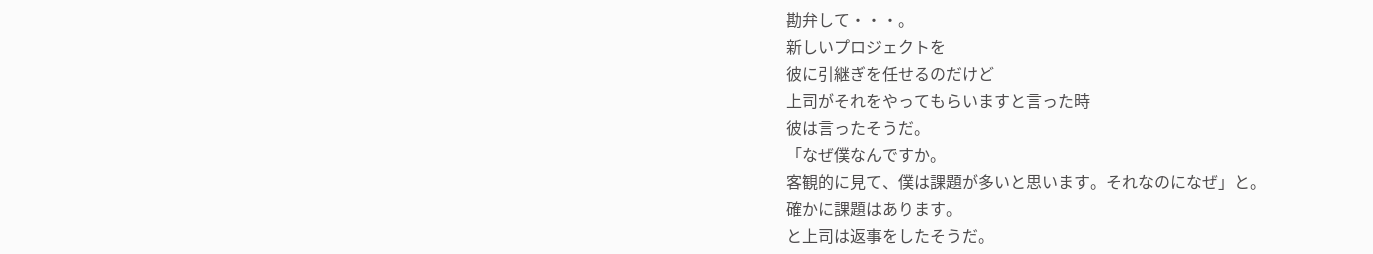勘弁して・・・。
新しいプロジェクトを
彼に引継ぎを任せるのだけど
上司がそれをやってもらいますと言った時
彼は言ったそうだ。
「なぜ僕なんですか。
客観的に見て、僕は課題が多いと思います。それなのになぜ」と。
確かに課題はあります。
と上司は返事をしたそうだ。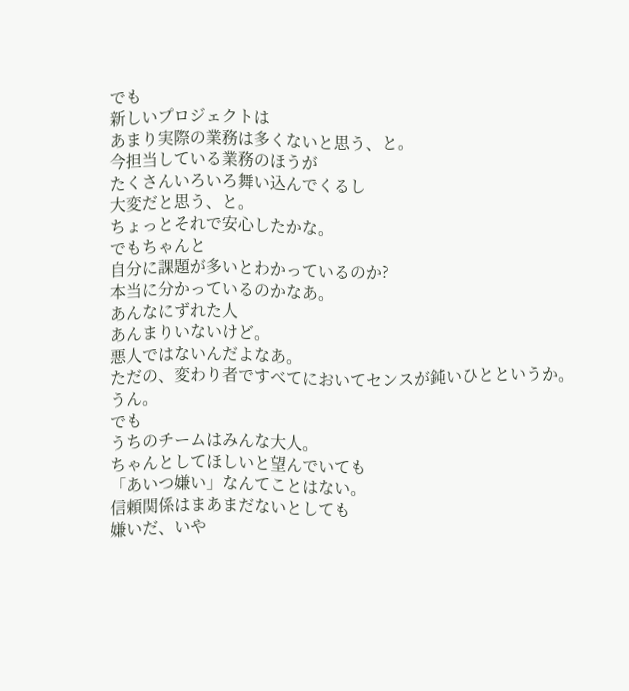でも
新しいプロジェクトは
あまり実際の業務は多くないと思う、と。
今担当している業務のほうが
たくさんいろいろ舞い込んでくるし
大変だと思う、と。
ちょっとそれで安心したかな。
でもちゃんと
自分に課題が多いとわかっているのか?
本当に分かっているのかなあ。
あんなにずれた人
あんまりいないけど。
悪人ではないんだよなあ。
ただの、変わり者ですべてにおいてセンスが鈍いひとというか。
うん。
でも
うちのチームはみんな大人。
ちゃんとしてほしいと望んでいても
「あいつ嫌い」なんてことはない。
信頼関係はまあまだないとしても
嫌いだ、いや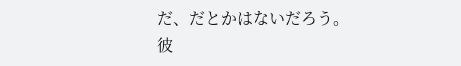だ、だとかはないだろう。
彼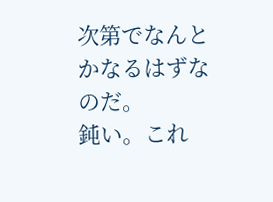次第でなんとかなるはずなのだ。
鈍い。これ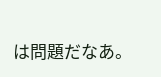は問題だなあ。